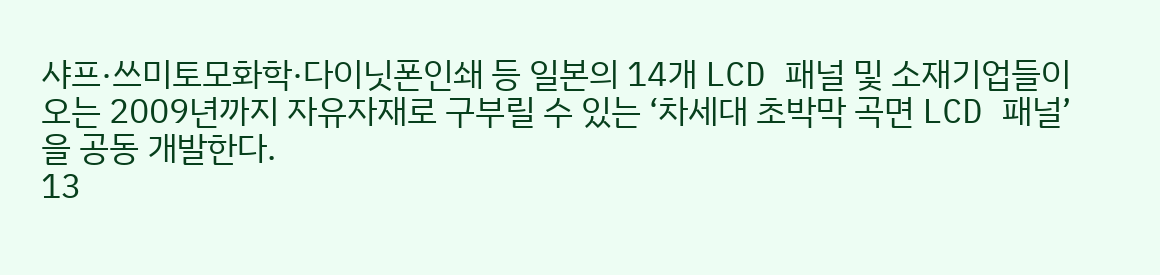샤프·쓰미토모화학·다이닛폰인쇄 등 일본의 14개 LCD 패널 및 소재기업들이 오는 2009년까지 자유자재로 구부릴 수 있는 ‘차세대 초박막 곡면 LCD 패널’을 공동 개발한다.
13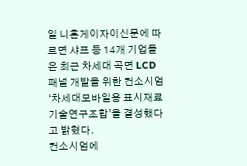일 니혼게이자이신문에 따르면 샤프 등 14개 기업들은 최근 차세대 곡면 LCD 패널 개발을 위한 컨소시엄 ‘차세대모바일용 표시재료기술연구조합’을 결성했다고 밝혔다.
컨소시엄에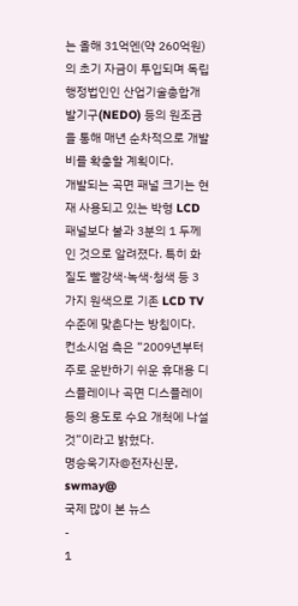는 올해 31억엔(약 260억원)의 초기 자금이 투입되며 독립행정법인인 산업기술총합개발기구(NEDO) 등의 원조금을 통해 매년 순차적으로 개발비를 확충할 계획이다.
개발되는 곡면 패널 크기는 현재 사용되고 있는 박형 LCD 패널보다 불과 3분의 1 두께인 것으로 알려졌다. 특히 화질도 빨강색·녹색·청색 등 3가지 원색으로 기존 LCD TV 수준에 맞춘다는 방침이다.
컨소시엄 측은 “2009년부터 주로 운반하기 쉬운 휴대용 디스플레이나 곡면 디스플레이 등의 용도로 수요 개척에 나설 것”이라고 밝혔다.
명승욱기자@전자신문, swmay@
국제 많이 본 뉴스
-
1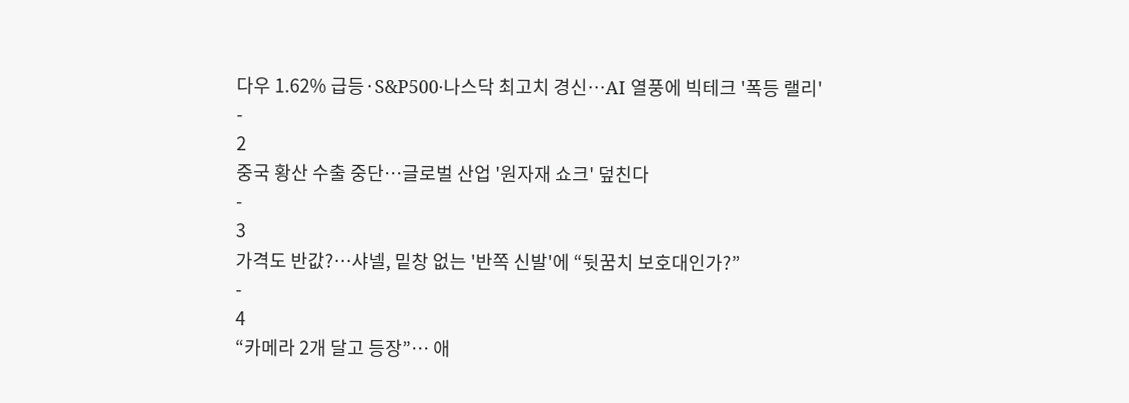다우 1.62% 급등·S&P500·나스닥 최고치 경신…AI 열풍에 빅테크 '폭등 랠리'
-
2
중국 황산 수출 중단…글로벌 산업 '원자재 쇼크' 덮친다
-
3
가격도 반값?…샤넬, 밑창 없는 '반쪽 신발'에 “뒷꿈치 보호대인가?”
-
4
“카메라 2개 달고 등장”… 애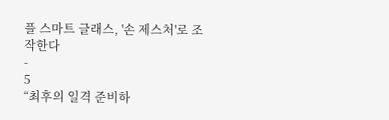플 스마트 글래스, '손 제스처'로 조작한다
-
5
“최후의 일격 준비하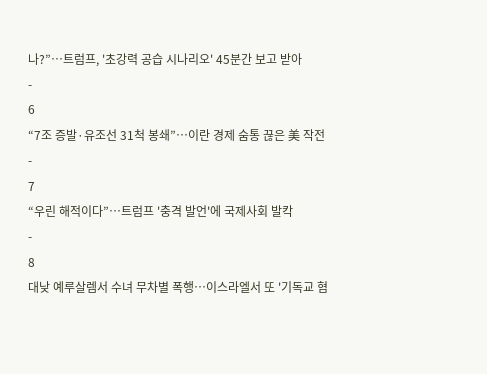나?”…트럼프, '초강력 공습 시나리오' 45분간 보고 받아
-
6
“7조 증발·유조선 31척 봉쇄”…이란 경제 숨통 끊은 美 작전
-
7
“우린 해적이다”…트럼프 '충격 발언'에 국제사회 발칵
-
8
대낮 예루살렘서 수녀 무차별 폭행…이스라엘서 또 '기독교 혐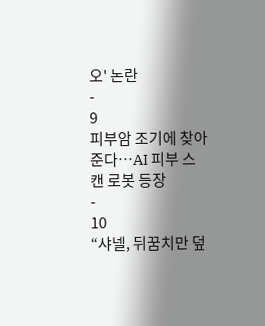오' 논란
-
9
피부암 조기에 찾아준다…AI 피부 스캔 로봇 등장
-
10
“샤넬, 뒤꿈치만 덮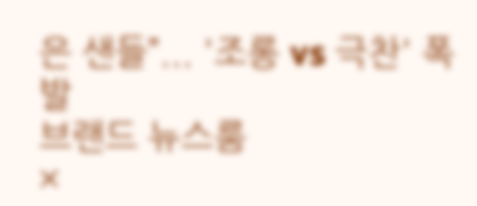은 샌들”... '조롱 vs 극찬' 폭발
브랜드 뉴스룸
×